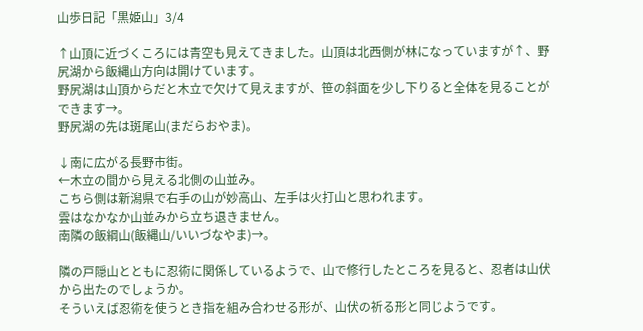山歩日記「黒姫山」3/4

↑山頂に近づくころには青空も見えてきました。山頂は北西側が林になっていますが↑、野尻湖から飯縄山方向は開けています。
野尻湖は山頂からだと木立で欠けて見えますが、笹の斜面を少し下りると全体を見ることができます→。
野尻湖の先は斑尾山(まだらおやま)。

↓南に広がる長野市街。
←木立の間から見える北側の山並み。
こちら側は新潟県で右手の山が妙高山、左手は火打山と思われます。
雲はなかなか山並みから立ち退きません。
南隣の飯綱山(飯縄山/いいづなやま)→。

隣の戸隠山とともに忍術に関係しているようで、山で修行したところを見ると、忍者は山伏から出たのでしょうか。
そういえば忍術を使うとき指を組み合わせる形が、山伏の祈る形と同じようです。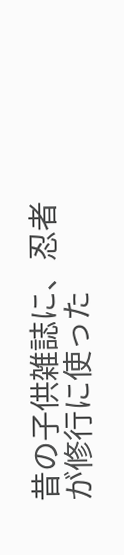昔の子供雑誌に、忍者が修行に使った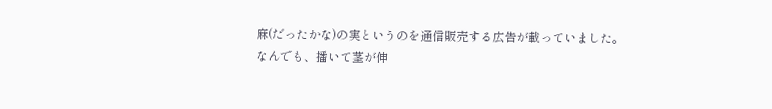麻(だったかな)の実というのを通信販売する広告が載っていました。
なんでも、播いて茎が伸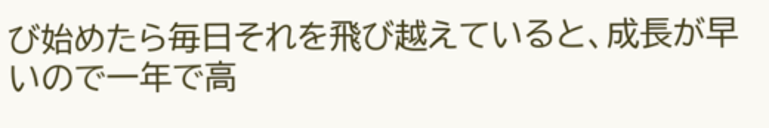び始めたら毎日それを飛び越えていると、成長が早いので一年で高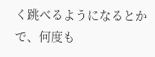く跳べるようになるとかで、何度も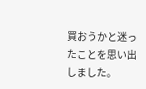買おうかと迷ったことを思い出しました。